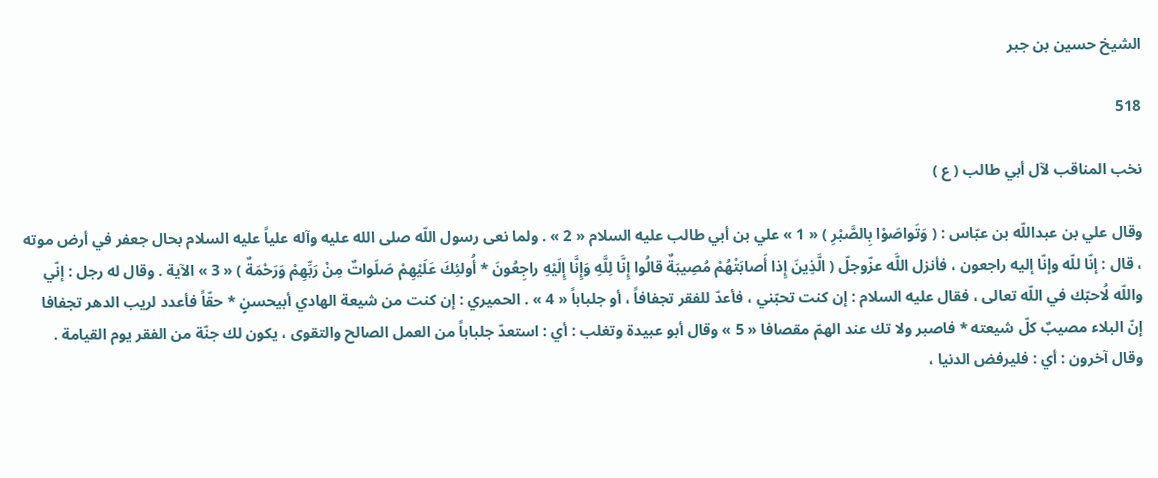الشيخ حسين بن جبر

518

نخب المناقب لآل أبي طالب ( ع )

وقال علي بن عبداللّه بن عبّاس : ( وَتَواصَوْا بِالصَّبْرِ ) « 1 » علي بن أبي طالب عليه السلام « 2 » . ولما نعى رسول اللّه صلى الله عليه وآله علياً عليه السلام بحال جعفر في أرض موته ، قال : إنّا للّه وإنّا إليه راجعون ، فأنزل اللَّه عزّوجلّ ( الَّذِينَ إِذا أَصابَتْهُمْ مُصِيبَةٌ قالُوا إِنَّا لِلَّهِ وَإِنَّا إِلَيْهِ راجِعُونَ * أُولئِكَ عَلَيْهِمْ صَلَواتٌ مِنْ رَبِّهِمْ وَرَحْمَةٌ ) « 3 » الآية . وقال له رجل : إنّي واللّه لُاحبّك في اللّه تعالى ، فقال عليه السلام : إن كنت تحبّني ، فأعدّ للفقر تجفافاً ، أو جلباباً « 4 » . الحميري : إن كنت من شيعة الهادي أبيحسنٍ * حقّاً فأعدد لريب الدهر تجفافا إنّ البلاء مصيبٌ كلّ شيعته * فاصبر ولا تك عند الهمّ مقصافا « 5 » وقال أبو عبيدة وتغلب : أي : استعدّ جلباباً من العمل الصالح والتقوى ، يكون لك جنّة من الفقر يوم القيامة . وقال آخرون : أي : فليرفض الدنيا ،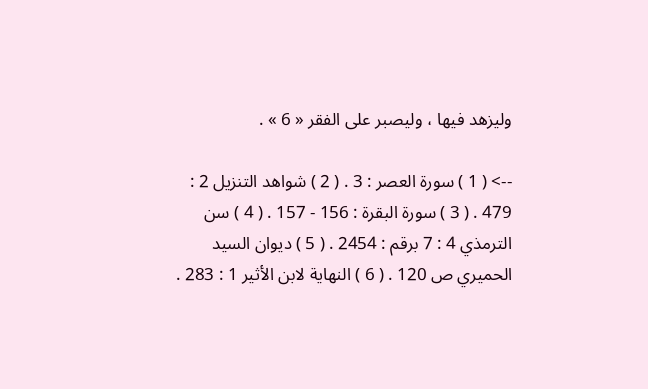وليزهد فيها ، وليصبر على الفقر « 6 » .

--> ( 1 ) سورة العصر : 3 . ( 2 ) شواهد التنزيل 2 : 479 . ( 3 ) سورة البقرة : 156 - 157 . ( 4 ) سن الترمذي 4 : 7 برقم : 2454 . ( 5 ) ديوان السيد الحميري ص 120 . ( 6 ) النهاية لابن الأثير 1 : 283 .